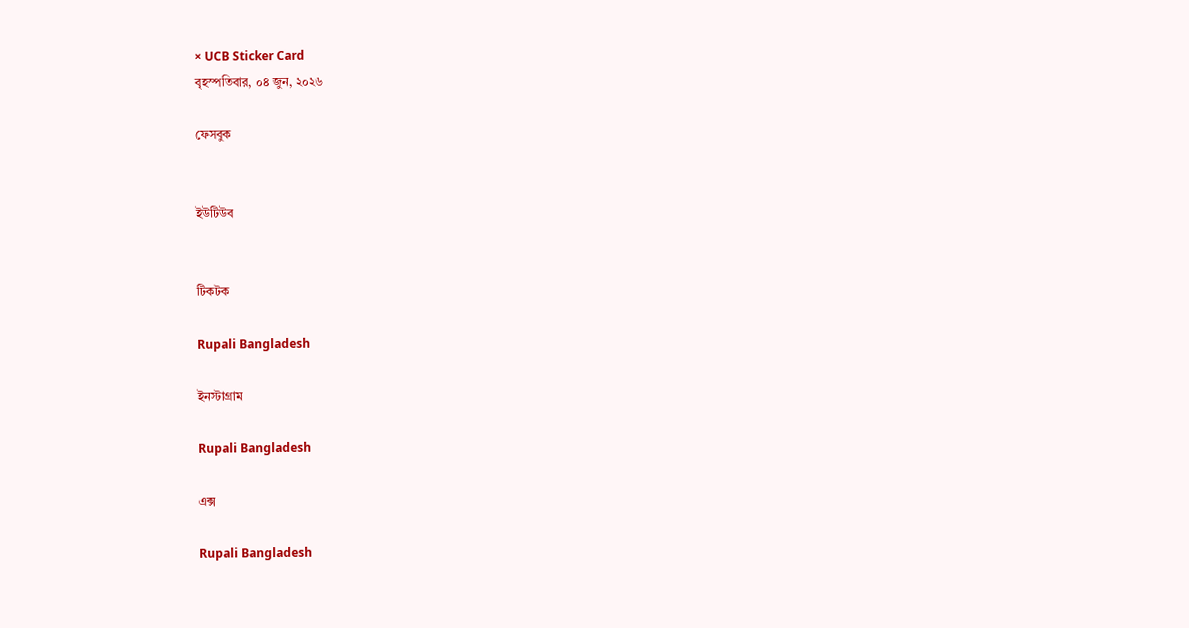× UCB Sticker Card
বৃহস্পতিবার, ০৪ জুন, ২০২৬

ফেসবুক


ইউটিউব


টিকটক

Rupali Bangladesh

ইনস্টাগ্রাম

Rupali Bangladesh

এক্স

Rupali Bangladesh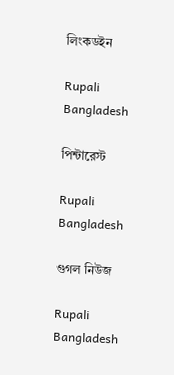লিংকডইন

Rupali Bangladesh

পিন্টারেস্ট

Rupali Bangladesh

গুগল নিউজ

Rupali Bangladesh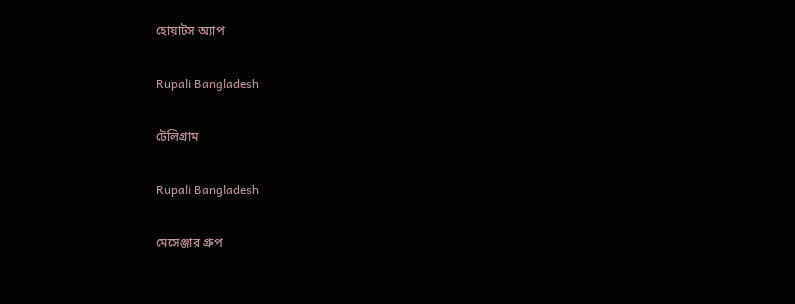হোয়াটস অ্যাপ

Rupali Bangladesh

টেলিগ্রাম

Rupali Bangladesh

মেসেঞ্জার গ্রুপ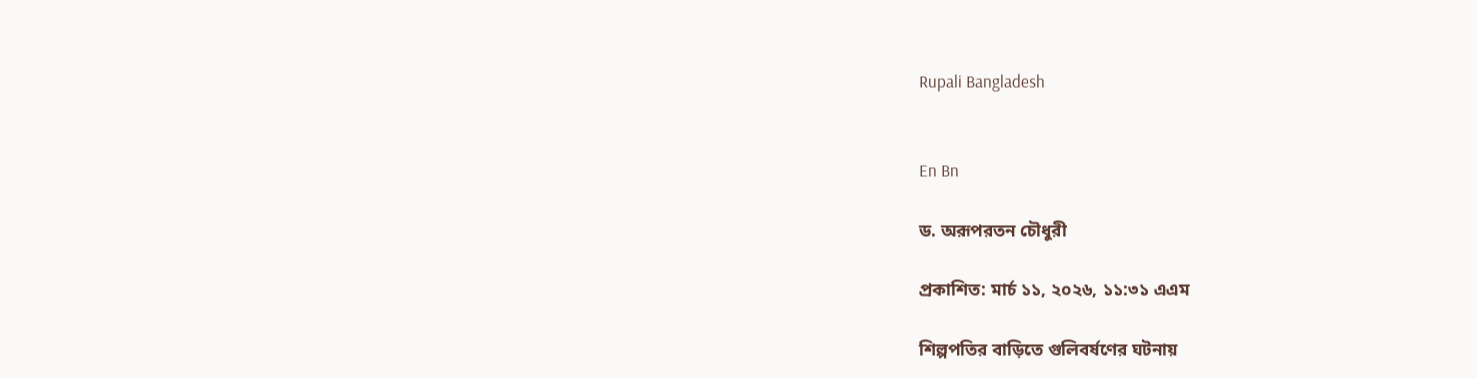Rupali Bangladesh


En Bn

ড. অরূপরতন চৌধুরী

প্রকাশিত: মার্চ ১১, ২০২৬, ১১:৩১ এএম

শিল্পপতির বাড়িতে গুলিবর্ষণের ঘটনায়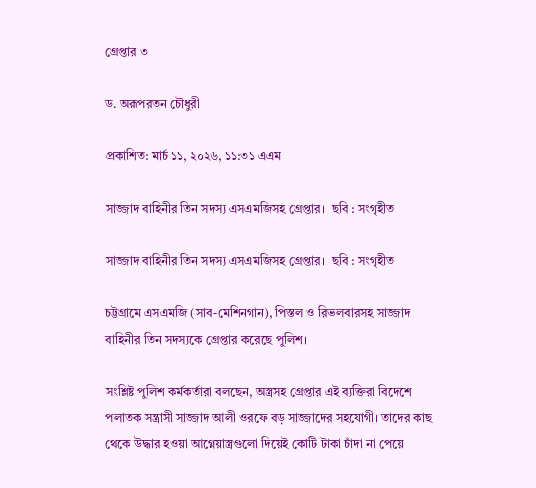গ্রেপ্তার ৩

ড. অরূপরতন চৌধুরী

প্রকাশিত: মার্চ ১১, ২০২৬, ১১:৩১ এএম

সাজ্জাদ বাহিনীর তিন সদস্য এসএমজিসহ গ্রেপ্তার।  ছবি : সংগৃহীত

সাজ্জাদ বাহিনীর তিন সদস্য এসএমজিসহ গ্রেপ্তার।  ছবি : সংগৃহীত

চট্টগ্রামে এসএমজি (সাব-মেশিনগান), পিস্তল ও রিভলবারসহ সাজ্জাদ বাহিনীর তিন সদস্যকে গ্রেপ্তার করেছে পুলিশ।

সংশ্লিষ্ট পুলিশ কর্মকর্তারা বলছেন, অস্ত্রসহ গ্রেপ্তার এই ব্যক্তিরা বিদেশে পলাতক সন্ত্রাসী সাজ্জাদ আলী ওরফে বড় সাজ্জাদের সহযোগী। তাদের কাছ থেকে উদ্ধার হওয়া আগ্নেয়াস্ত্রগুলো দিয়েই কোটি টাকা চাঁদা না পেয়ে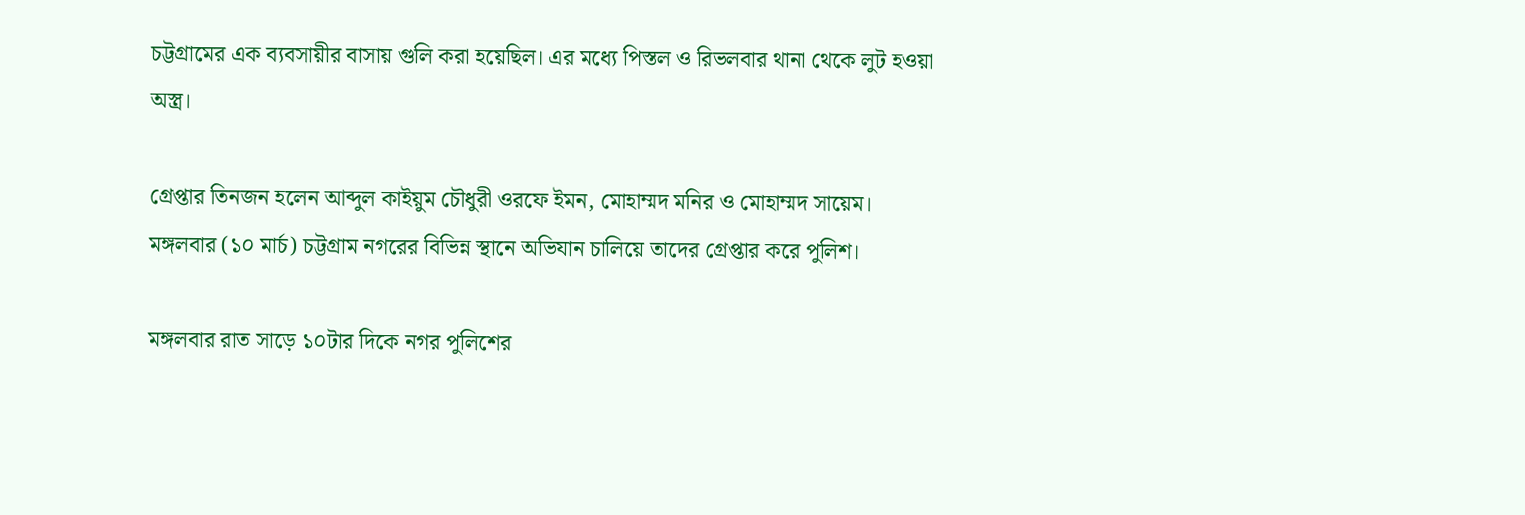চট্টগ্রামের এক ব্যবসায়ীর বাসায় গুলি করা হয়েছিল। এর মধ্যে পিস্তল ও রিভলবার থানা থেকে লুট হওয়া অস্ত্র।

গ্রেপ্তার তিনজন হলেন আব্দুল কাইয়ুম চৌধুরী ওরফে ইমন, মোহাম্মদ মনির ও মোহাম্মদ সায়েম। মঙ্গলবার (১০ মার্চ) চট্টগ্রাম নগরের বিভিন্ন স্থানে অভিযান চালিয়ে তাদের গ্রেপ্তার করে পুলিশ।

মঙ্গলবার রাত সাড়ে ১০টার দিকে নগর পুলিশের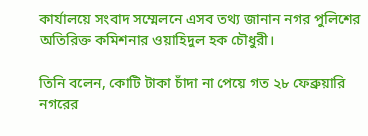কার্যালয়ে সংবাদ সম্মেলনে এসব তথ্য জানান নগর পুলিশের অতিরিক্ত কমিশনার ওয়াহিদুল হক চৌধুরী।

তিনি বলেন, কোটি টাকা চাঁদা না পেয়ে গত ২৮ ফেব্রুয়ারি নগরের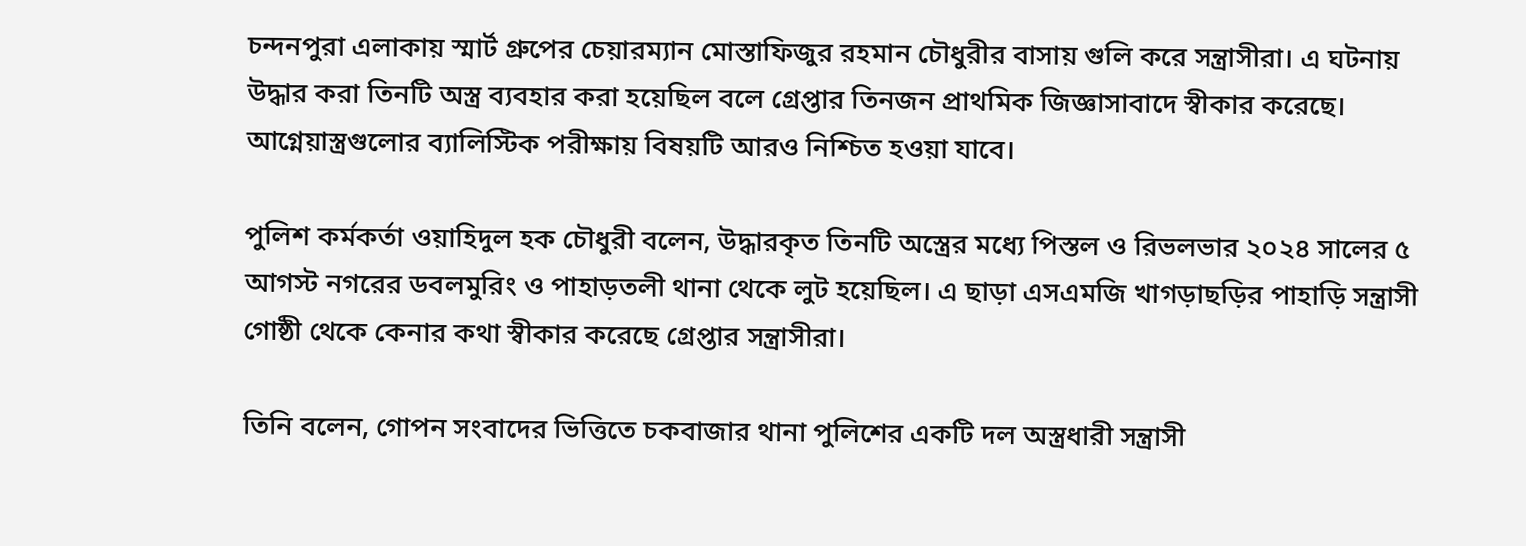চন্দনপুরা এলাকায় স্মার্ট গ্রুপের চেয়ারম্যান মোস্তাফিজুর রহমান চৌধুরীর বাসায় গুলি করে সন্ত্রাসীরা। এ ঘটনায় উদ্ধার করা তিনটি অস্ত্র ব্যবহার করা হয়েছিল বলে গ্রেপ্তার তিনজন প্রাথমিক জিজ্ঞাসাবাদে স্বীকার করেছে। আগ্নেয়াস্ত্রগুলোর ব্যালিস্টিক পরীক্ষায় বিষয়টি আরও নিশ্চিত হওয়া যাবে।

পুলিশ কর্মকর্তা ওয়াহিদুল হক চৌধুরী বলেন, উদ্ধারকৃত তিনটি অস্ত্রের মধ্যে পিস্তল ও রিভলভার ২০২৪ সালের ৫ আগস্ট নগরের ডবলমুরিং ও পাহাড়তলী থানা থেকে লুট হয়েছিল। এ ছাড়া এসএমজি খাগড়াছড়ির পাহাড়ি সন্ত্রাসী গোষ্ঠী থেকে কেনার কথা স্বীকার করেছে গ্রেপ্তার সন্ত্রাসীরা।

তিনি বলেন, গোপন সংবাদের ভিত্তিতে চকবাজার থানা পুলিশের একটি দল অস্ত্রধারী সন্ত্রাসী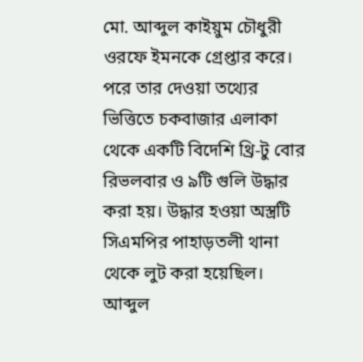মো. আব্দুল কাইয়ুম চৌধুরী ওরফে ইমনকে গ্রেপ্তার করে। পরে তার দেওয়া তথ্যের ভিত্তিতে চকবাজার এলাকা থেকে একটি বিদেশি থ্রি-টু বোর রিভলবার ও ৯টি গুলি উদ্ধার করা হয়। উদ্ধার হওয়া অস্ত্রটি সিএমপির পাহাড়তলী থানা থেকে লুট করা হয়েছিল। আব্দুল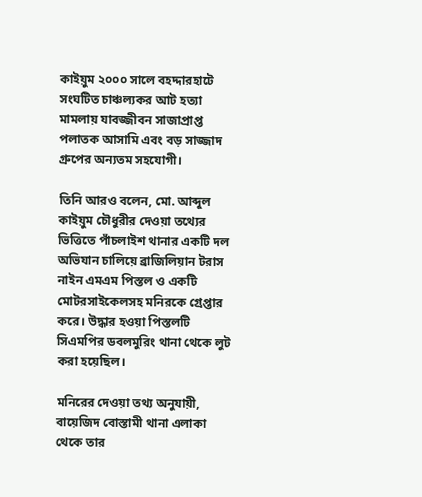কাইয়ুম ২০০০ সালে বহদ্দারহাটে সংঘটিত চাঞ্চল্যকর আট হত্যা মামলায় যাবজ্জীবন সাজাপ্রাপ্ত পলাতক আসামি এবং বড় সাজ্জাদ গ্রুপের অন্যতম সহযোগী।

তিনি আরও বলেন, মো. আব্দুল কাইয়ুম চৌধুরীর দেওয়া তথ্যের ভিত্তিতে পাঁচলাইশ থানার একটি দল অভিযান চালিয়ে ব্রাজিলিয়ান টরাস নাইন এমএম পিস্তল ও একটি মোটরসাইকেলসহ মনিরকে গ্রেপ্তার করে। উদ্ধার হওয়া পিস্তলটি সিএমপির ডবলমুরিং থানা থেকে লুট করা হয়েছিল।

মনিরের দেওয়া তথ্য অনুযায়ী, বায়েজিদ বোস্তামী থানা এলাকা থেকে তার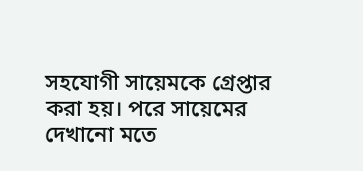সহযোগী সায়েমকে গ্রেপ্তার করা হয়। পরে সায়েমের দেখানো মতে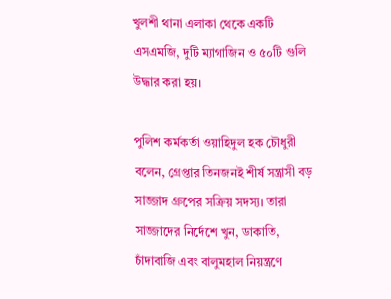খুলশী থানা এলাকা থেকে একটি এসএমজি, দুটি ম্যাগাজিন ও ৫০টি গুলি উদ্ধার করা হয়।

পুলিশ কর্মকর্তা ওয়াহিদুল হক চৌধুরী বলেন, গ্রেপ্তার তিনজনই শীর্ষ সন্ত্রাসী বড় সাজ্জাদ গ্রুপের সক্রিয় সদস্য। তারা সাজ্জাদের নির্দেশে খুন, ডাকাতি, চাঁদাবাজি এবং বালুমহাল নিয়ন্ত্রণে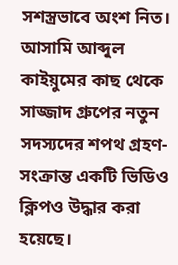সশস্ত্রভাবে অংশ নিত। আসামি আব্দুল কাইয়ুমের কাছ থেকে সাজ্জাদ গ্রুপের নতুন সদস্যদের শপথ গ্রহণ-সংক্রান্ত একটি ভিডিও ক্লিপও উদ্ধার করা হয়েছে।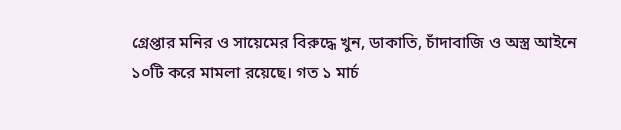গ্রেপ্তার মনির ও সায়েমের বিরুদ্ধে খুন, ডাকাতি, চাঁদাবাজি ও অস্ত্র আইনে ১০টি করে মামলা রয়েছে। গত ১ মার্চ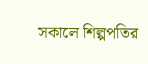সকালে শিল্পপতির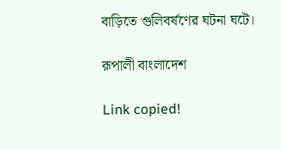বাড়িতে গুলিবর্ষণের ঘটনা ঘটে।

রূপালী বাংলাদেশ

Link copied!